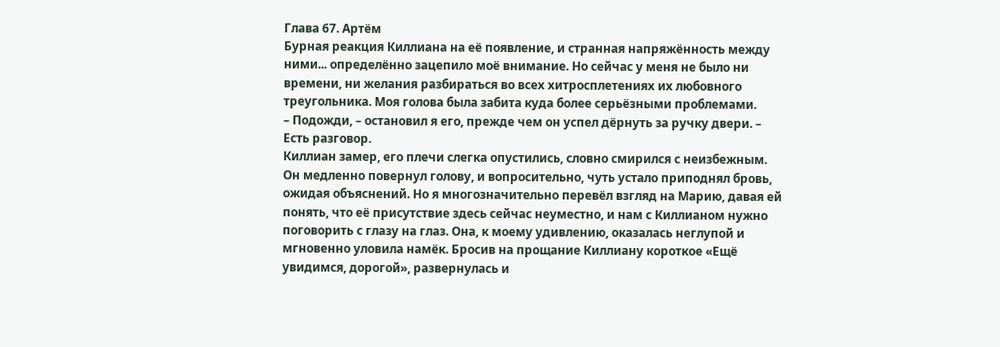Глава 67. Артём
Бурная реакция Киллиана на её появление, и странная напряжённость между ними... определённо зацепило моё внимание. Но сейчас у меня не было ни времени, ни желания разбираться во всех хитросплетениях их любовного треугольника. Моя голова была забита куда более серьёзными проблемами.
– Подожди, – остановил я его, прежде чем он успел дёрнуть за ручку двери. – Есть разговор.
Киллиан замер, его плечи слегка опустились, словно смирился с неизбежным. Он медленно повернул голову, и вопросительно, чуть устало приподнял бровь, ожидая объяснений. Но я многозначительно перевёл взгляд на Марию, давая ей понять, что её присутствие здесь сейчас неуместно, и нам с Киллианом нужно поговорить с глазу на глаз. Она, к моему удивлению, оказалась неглупой и мгновенно уловила намёк. Бросив на прощание Киллиану короткое «Ещё увидимся, дорогой», развернулась и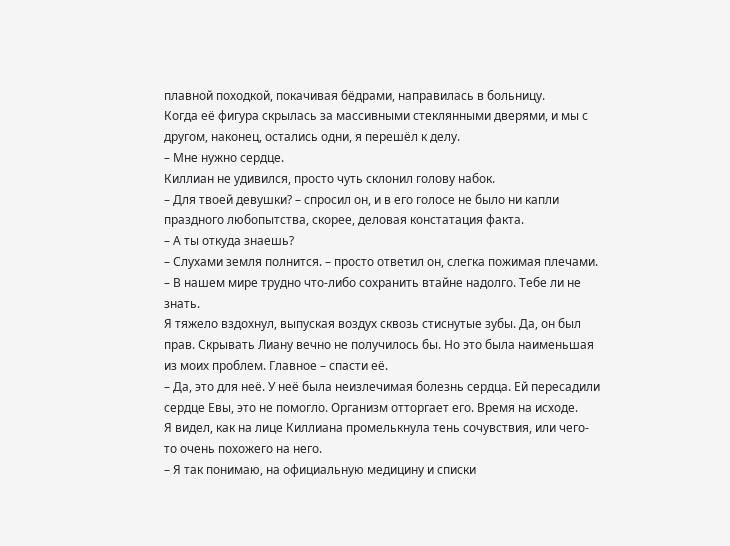плавной походкой, покачивая бёдрами, направилась в больницу.
Когда её фигура скрылась за массивными стеклянными дверями, и мы с другом, наконец, остались одни, я перешёл к делу.
– Мне нужно сердце.
Киллиан не удивился, просто чуть склонил голову набок.
– Для твоей девушки? – спросил он, и в его голосе не было ни капли праздного любопытства, скорее, деловая констатация факта.
– А ты откуда знаешь?
– Слухами земля полнится. – просто ответил он, слегка пожимая плечами. – В нашем мире трудно что-либо сохранить втайне надолго. Тебе ли не знать.
Я тяжело вздохнул, выпуская воздух сквозь стиснутые зубы. Да, он был прав. Скрывать Лиану вечно не получилось бы. Но это была наименьшая из моих проблем. Главное – спасти её.
– Да, это для неё. У неё была неизлечимая болезнь сердца. Ей пересадили сердце Евы, это не помогло. Организм отторгает его. Время на исходе.
Я видел, как на лице Киллиана промелькнула тень сочувствия, или чего-то очень похожего на него.
– Я так понимаю, на официальную медицину и списки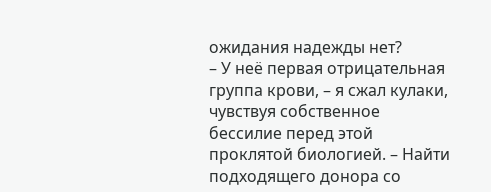ожидания надежды нет?
– У неё первая отрицательная группа крови, – я сжал кулаки, чувствуя собственное бессилие перед этой проклятой биологией. – Найти подходящего донора со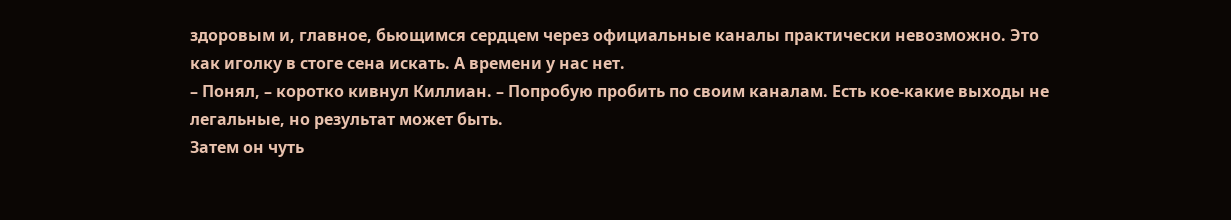здоровым и, главное, бьющимся сердцем через официальные каналы практически невозможно. Это как иголку в стоге сена искать. А времени у нас нет.
– Понял, – коротко кивнул Киллиан. – Попробую пробить по своим каналам. Есть кое-какие выходы не легальные, но результат может быть.
Затем он чуть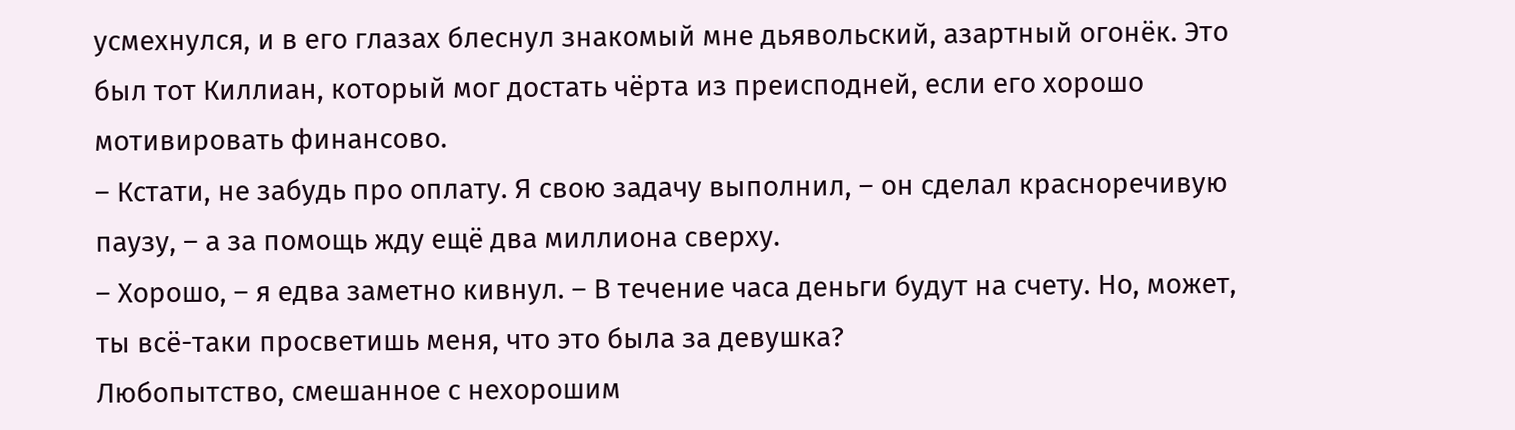усмехнулся, и в его глазах блеснул знакомый мне дьявольский, азартный огонёк. Это был тот Киллиан, который мог достать чёрта из преисподней, если его хорошо мотивировать финансово.
– Кстати, не забудь про оплату. Я свою задачу выполнил, – он сделал красноречивую паузу, – а за помощь жду ещё два миллиона сверху.
– Хорошо, – я едва заметно кивнул. – В течение часа деньги будут на счету. Но, может, ты всё-таки просветишь меня, что это была за девушка?
Любопытство, смешанное с нехорошим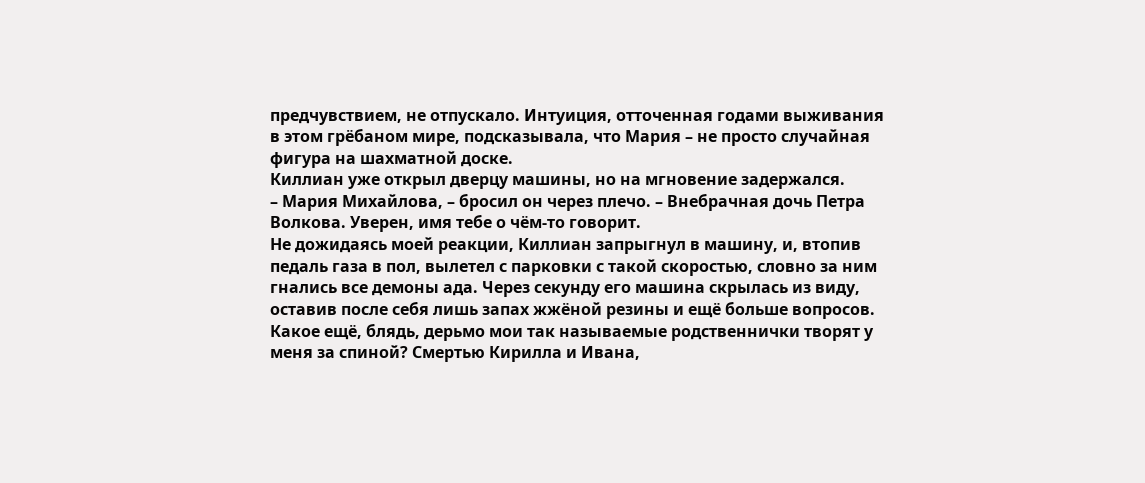предчувствием, не отпускало. Интуиция, отточенная годами выживания в этом грёбаном мире, подсказывала, что Мария – не просто случайная фигура на шахматной доске.
Киллиан уже открыл дверцу машины, но на мгновение задержался.
– Мария Михайлова, – бросил он через плечо. – Внебрачная дочь Петра Волкова. Уверен, имя тебе о чём-то говорит.
Не дожидаясь моей реакции, Киллиан запрыгнул в машину, и, втопив педаль газа в пол, вылетел с парковки с такой скоростью, словно за ним гнались все демоны ада. Через секунду его машина скрылась из виду, оставив после себя лишь запах жжёной резины и ещё больше вопросов.
Какое ещё, блядь, дерьмо мои так называемые родственнички творят у меня за спиной? Смертью Кирилла и Ивана,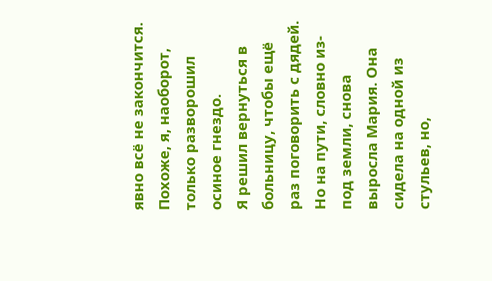явно всё не закончится. Похоже, я, наоборот, только разворошил осиное гнездо.
Я решил вернуться в больницу, чтобы ещё раз поговорить с дядей. Но на пути, словно из-под земли, снова выросла Мария. Она сидела на одной из стульев, но,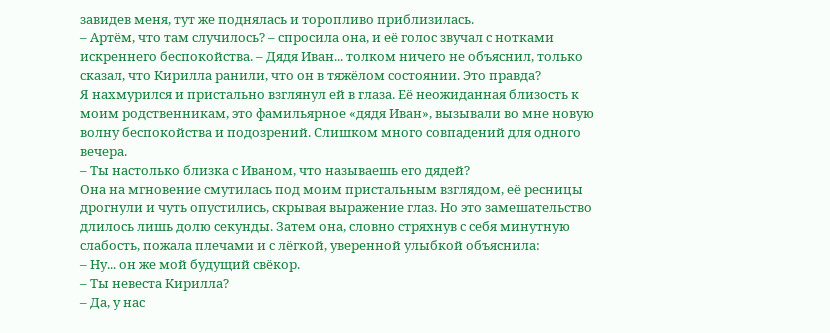завидев меня, тут же поднялась и торопливо приблизилась.
– Артём, что там случилось? – спросила она, и её голос звучал с нотками искреннего беспокойства. – Дядя Иван... толком ничего не объяснил, только сказал, что Кирилла ранили, что он в тяжёлом состоянии. Это правда?
Я нахмурился и пристально взглянул ей в глаза. Её неожиданная близость к моим родственникам, это фамильярное «дядя Иван», вызывали во мне новую волну беспокойства и подозрений. Слишком много совпадений для одного вечера.
– Ты настолько близка с Иваном, что называешь его дядей?
Она на мгновение смутилась под моим пристальным взглядом, её ресницы дрогнули и чуть опустились, скрывая выражение глаз. Но это замешательство длилось лишь долю секунды. Затем она, словно стряхнув с себя минутную слабость, пожала плечами и с лёгкой, уверенной улыбкой объяснила:
– Ну... он же мой будущий свёкор.
– Ты невеста Кирилла?
– Да, у нас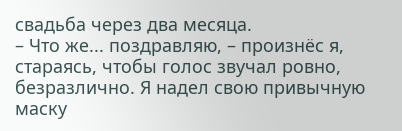свадьба через два месяца.
– Что же... поздравляю, – произнёс я, стараясь, чтобы голос звучал ровно, безразлично. Я надел свою привычную маску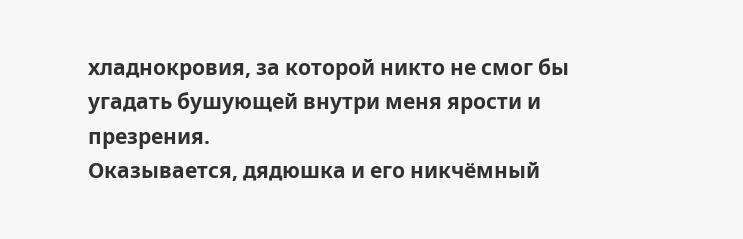хладнокровия, за которой никто не смог бы угадать бушующей внутри меня ярости и презрения.
Оказывается, дядюшка и его никчёмный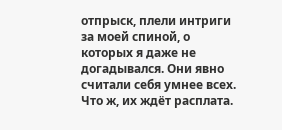отпрыск, плели интриги за моей спиной, о которых я даже не догадывался. Они явно считали себя умнее всех. Что ж, их ждёт расплата.